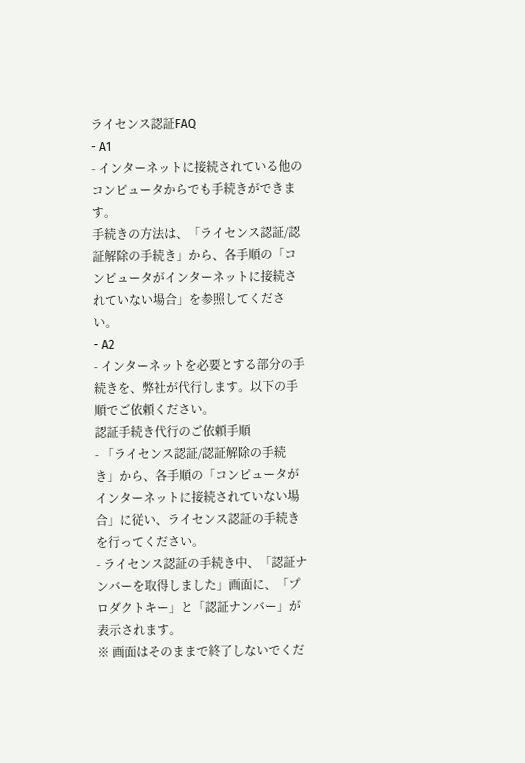ライセンス認証FAQ
- A1
- インターネットに接続されている他のコンピュータからでも手続きができます。
手続きの方法は、「ライセンス認証/認証解除の手続き」から、各手順の「コンピュータがインターネットに接続されていない場合」を参照してください。
- A2
- インターネットを必要とする部分の手続きを、弊社が代行します。以下の手順でご依頼ください。
認証手続き代行のご依頼手順
- 「ライセンス認証/認証解除の手続き」から、各手順の「コンピュータがインターネットに接続されていない場合」に従い、ライセンス認証の手続きを行ってください。
- ライセンス認証の手続き中、「認証ナンバーを取得しました」画面に、「プロダクトキー」と「認証ナンバー」が表示されます。
※ 画面はそのままで終了しないでくだ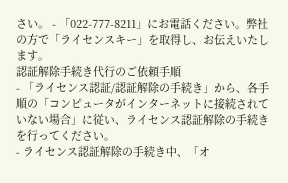さい。 - 「022-777-8211」にお電話ください。弊社の方で「ライセンスキー」を取得し、お伝えいたします。
認証解除手続き代行のご依頼手順
- 「ライセンス認証/認証解除の手続き」から、各手順の「コンピュータがインターネットに接続されていない場合」に従い、ライセンス認証解除の手続きを行ってください。
- ライセンス認証解除の手続き中、「オ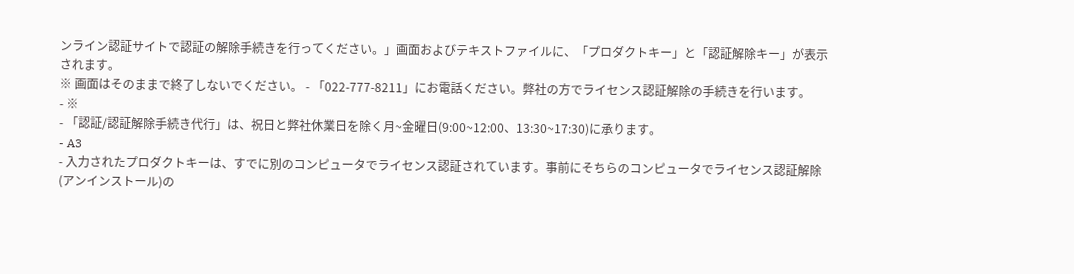ンライン認証サイトで認証の解除手続きを行ってください。」画面およびテキストファイルに、「プロダクトキー」と「認証解除キー」が表示されます。
※ 画面はそのままで終了しないでください。 - 「022-777-8211」にお電話ください。弊社の方でライセンス認証解除の手続きを行います。
- ※
- 「認証/認証解除手続き代行」は、祝日と弊社休業日を除く月~金曜日(9:00~12:00、13:30~17:30)に承ります。
- A3
- 入力されたプロダクトキーは、すでに別のコンピュータでライセンス認証されています。事前にそちらのコンピュータでライセンス認証解除(アンインストール)の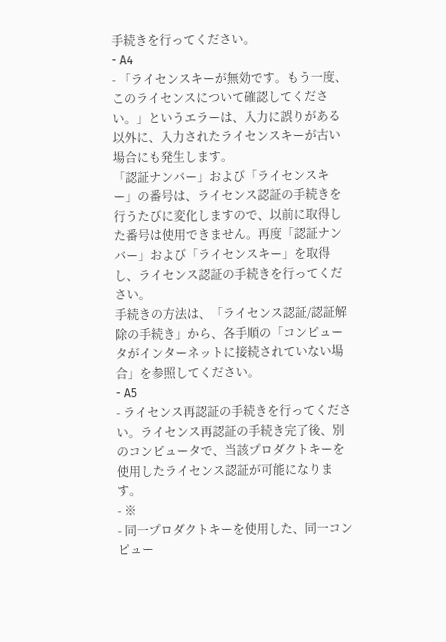手続きを行ってください。
- A4
- 「ライセンスキーが無効です。もう一度、このライセンスについて確認してください。」というエラーは、入力に誤りがある以外に、入力されたライセンスキーが古い場合にも発生します。
「認証ナンバー」および「ライセンスキー」の番号は、ライセンス認証の手続きを行うたびに変化しますので、以前に取得した番号は使用できません。再度「認証ナンバー」および「ライセンスキー」を取得し、ライセンス認証の手続きを行ってください。
手続きの方法は、「ライセンス認証/認証解除の手続き」から、各手順の「コンピュータがインターネットに接続されていない場合」を参照してください。
- A5
- ライセンス再認証の手続きを行ってください。ライセンス再認証の手続き完了後、別のコンピュータで、当該プロダクトキーを使用したライセンス認証が可能になります。
- ※
- 同一プロダクトキーを使用した、同一コンピュー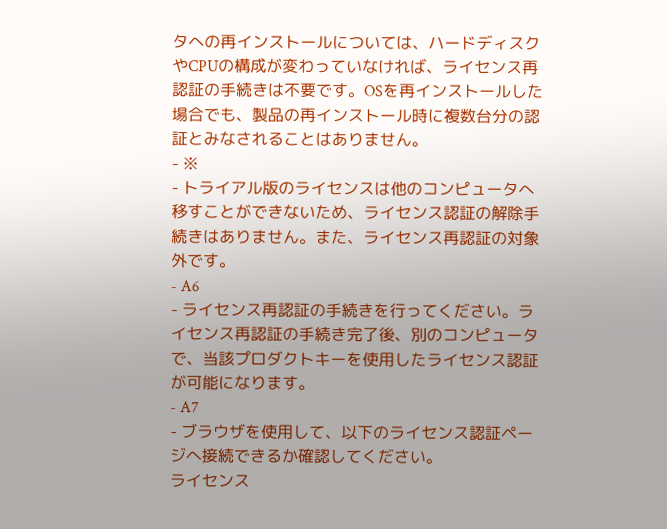タへの再インストールについては、ハードディスクやCPUの構成が変わっていなければ、ライセンス再認証の手続きは不要です。OSを再インストールした場合でも、製品の再インストール時に複数台分の認証とみなされることはありません。
- ※
- トライアル版のライセンスは他のコンピュータへ移すことができないため、ライセンス認証の解除手続きはありません。また、ライセンス再認証の対象外です。
- A6
- ライセンス再認証の手続きを行ってください。ライセンス再認証の手続き完了後、別のコンピュータで、当該プロダクトキーを使用したライセンス認証が可能になります。
- A7
- ブラウザを使用して、以下のライセンス認証ページへ接続できるか確認してください。
ライセンス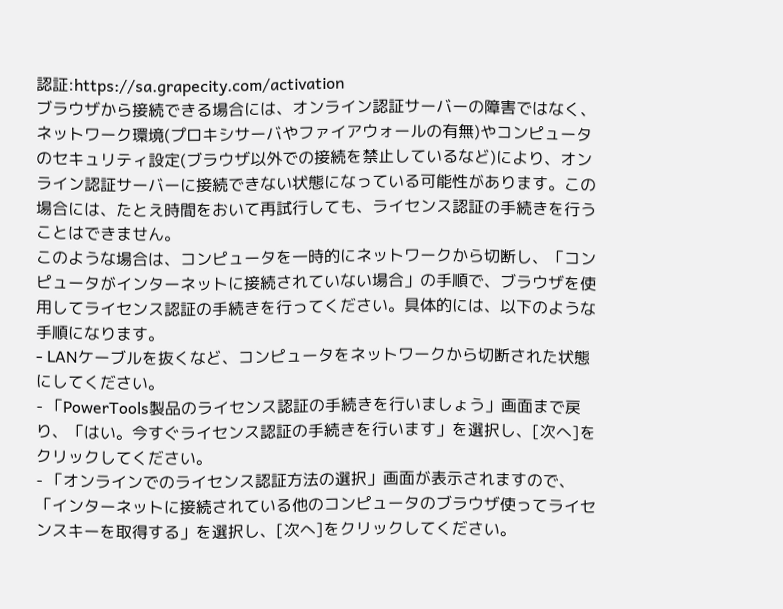認証:https://sa.grapecity.com/activation
ブラウザから接続できる場合には、オンライン認証サーバーの障害ではなく、ネットワーク環境(プロキシサーバやファイアウォールの有無)やコンピュータのセキュリティ設定(ブラウザ以外での接続を禁止しているなど)により、オンライン認証サーバーに接続できない状態になっている可能性があります。この場合には、たとえ時間をおいて再試行しても、ライセンス認証の手続きを行うことはできません。
このような場合は、コンピュータを一時的にネットワークから切断し、「コンピュータがインターネットに接続されていない場合」の手順で、ブラウザを使用してライセンス認証の手続きを行ってください。具体的には、以下のような手順になります。
- LANケーブルを抜くなど、コンピュータをネットワークから切断された状態にしてください。
- 「PowerTools製品のライセンス認証の手続きを行いましょう」画面まで戻り、「はい。今すぐライセンス認証の手続きを行います」を選択し、[次へ]をクリックしてください。
- 「オンラインでのライセンス認証方法の選択」画面が表示されますので、「インターネットに接続されている他のコンピュータのブラウザ使ってライセンスキーを取得する」を選択し、[次へ]をクリックしてください。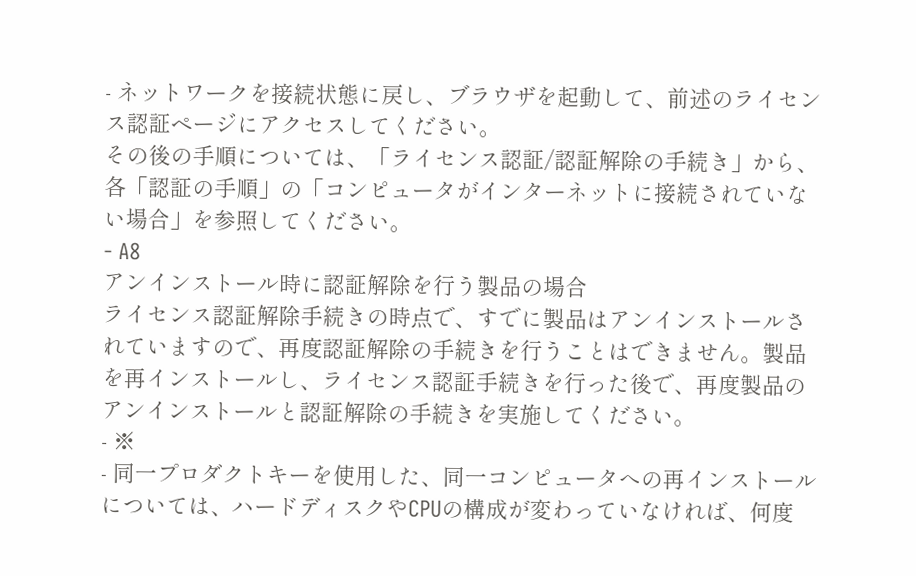- ネットワークを接続状態に戻し、ブラウザを起動して、前述のライセンス認証ページにアクセスしてください。
その後の手順については、「ライセンス認証/認証解除の手続き」から、各「認証の手順」の「コンピュータがインターネットに接続されていない場合」を参照してください。
- A8
アンインストール時に認証解除を行う製品の場合
ライセンス認証解除手続きの時点で、すでに製品はアンインストールされていますので、再度認証解除の手続きを行うことはできません。製品を再インストールし、ライセンス認証手続きを行った後で、再度製品のアンインストールと認証解除の手続きを実施してください。
- ※
- 同一プロダクトキーを使用した、同一コンピュータへの再インストールについては、ハードディスクやCPUの構成が変わっていなければ、何度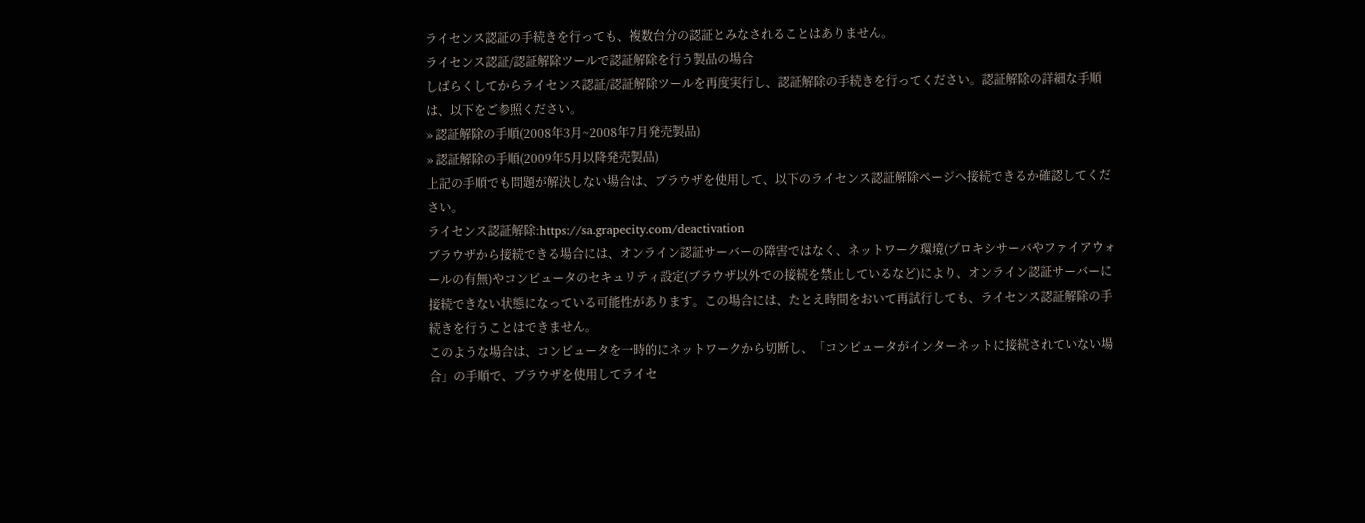ライセンス認証の手続きを行っても、複数台分の認証とみなされることはありません。
ライセンス認証/認証解除ツールで認証解除を行う製品の場合
しばらくしてからライセンス認証/認証解除ツールを再度実行し、認証解除の手続きを行ってください。認証解除の詳細な手順は、以下をご参照ください。
» 認証解除の手順(2008年3月~2008年7月発売製品)
» 認証解除の手順(2009年5月以降発売製品)
上記の手順でも問題が解決しない場合は、ブラウザを使用して、以下のライセンス認証解除ページへ接続できるか確認してください。
ライセンス認証解除:https://sa.grapecity.com/deactivation
ブラウザから接続できる場合には、オンライン認証サーバーの障害ではなく、ネットワーク環境(プロキシサーバやファイアウォールの有無)やコンピュータのセキュリティ設定(ブラウザ以外での接続を禁止しているなど)により、オンライン認証サーバーに接続できない状態になっている可能性があります。この場合には、たとえ時間をおいて再試行しても、ライセンス認証解除の手続きを行うことはできません。
このような場合は、コンピュータを一時的にネットワークから切断し、「コンピュータがインターネットに接続されていない場合」の手順で、ブラウザを使用してライセ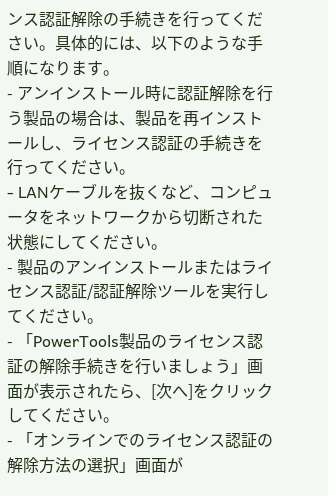ンス認証解除の手続きを行ってください。具体的には、以下のような手順になります。
- アンインストール時に認証解除を行う製品の場合は、製品を再インストールし、ライセンス認証の手続きを行ってください。
- LANケーブルを抜くなど、コンピュータをネットワークから切断された状態にしてください。
- 製品のアンインストールまたはライセンス認証/認証解除ツールを実行してください。
- 「PowerTools製品のライセンス認証の解除手続きを行いましょう」画面が表示されたら、[次へ]をクリックしてください。
- 「オンラインでのライセンス認証の解除方法の選択」画面が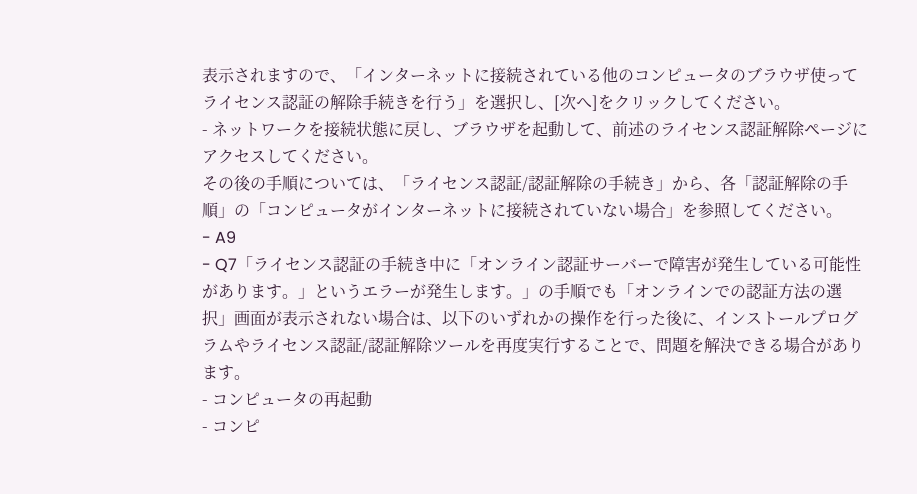表示されますので、「インターネットに接続されている他のコンピュータのブラウザ使ってライセンス認証の解除手続きを行う」を選択し、[次へ]をクリックしてください。
- ネットワークを接続状態に戻し、ブラウザを起動して、前述のライセンス認証解除ページにアクセスしてください。
その後の手順については、「ライセンス認証/認証解除の手続き」から、各「認証解除の手順」の「コンピュータがインターネットに接続されていない場合」を参照してください。
- A9
- Q7「ライセンス認証の手続き中に「オンライン認証サーバーで障害が発生している可能性があります。」というエラーが発生します。」の手順でも「オンラインでの認証方法の選択」画面が表示されない場合は、以下のいずれかの操作を行った後に、インストールプログラムやライセンス認証/認証解除ツールを再度実行することで、問題を解決できる場合があります。
- コンピュータの再起動
- コンピ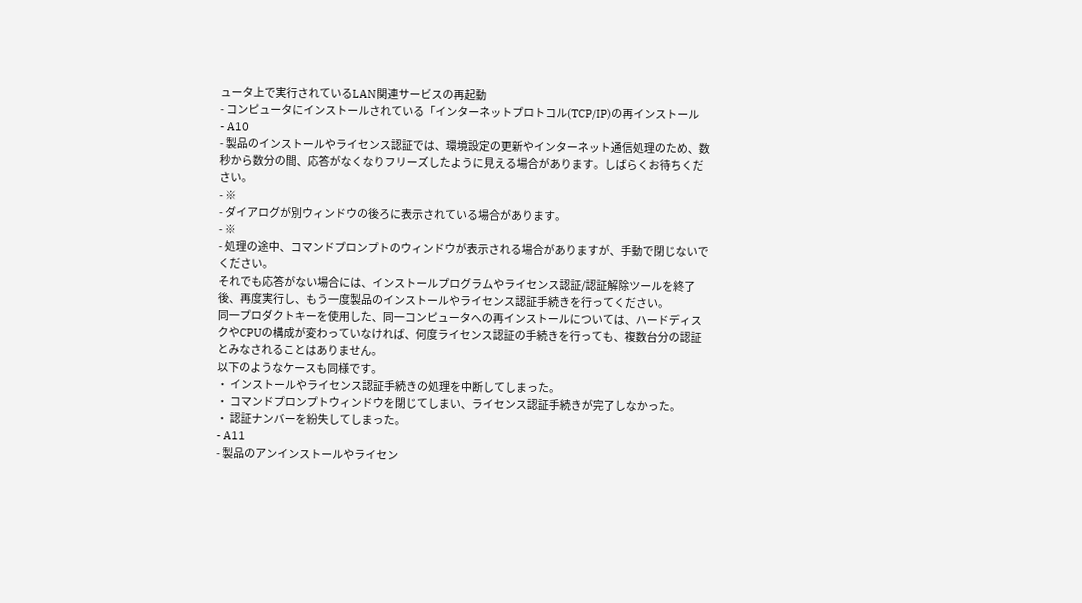ュータ上で実行されているLAN関連サービスの再起動
- コンピュータにインストールされている「インターネットプロトコル(TCP/IP)の再インストール
- A10
- 製品のインストールやライセンス認証では、環境設定の更新やインターネット通信処理のため、数秒から数分の間、応答がなくなりフリーズしたように見える場合があります。しばらくお待ちください。
- ※
- ダイアログが別ウィンドウの後ろに表示されている場合があります。
- ※
- 処理の途中、コマンドプロンプトのウィンドウが表示される場合がありますが、手動で閉じないでください。
それでも応答がない場合には、インストールプログラムやライセンス認証/認証解除ツールを終了後、再度実行し、もう一度製品のインストールやライセンス認証手続きを行ってください。
同一プロダクトキーを使用した、同一コンピュータへの再インストールについては、ハードディスクやCPUの構成が変わっていなければ、何度ライセンス認証の手続きを行っても、複数台分の認証とみなされることはありません。
以下のようなケースも同様です。
・ インストールやライセンス認証手続きの処理を中断してしまった。
・ コマンドプロンプトウィンドウを閉じてしまい、ライセンス認証手続きが完了しなかった。
・ 認証ナンバーを紛失してしまった。
- A11
- 製品のアンインストールやライセン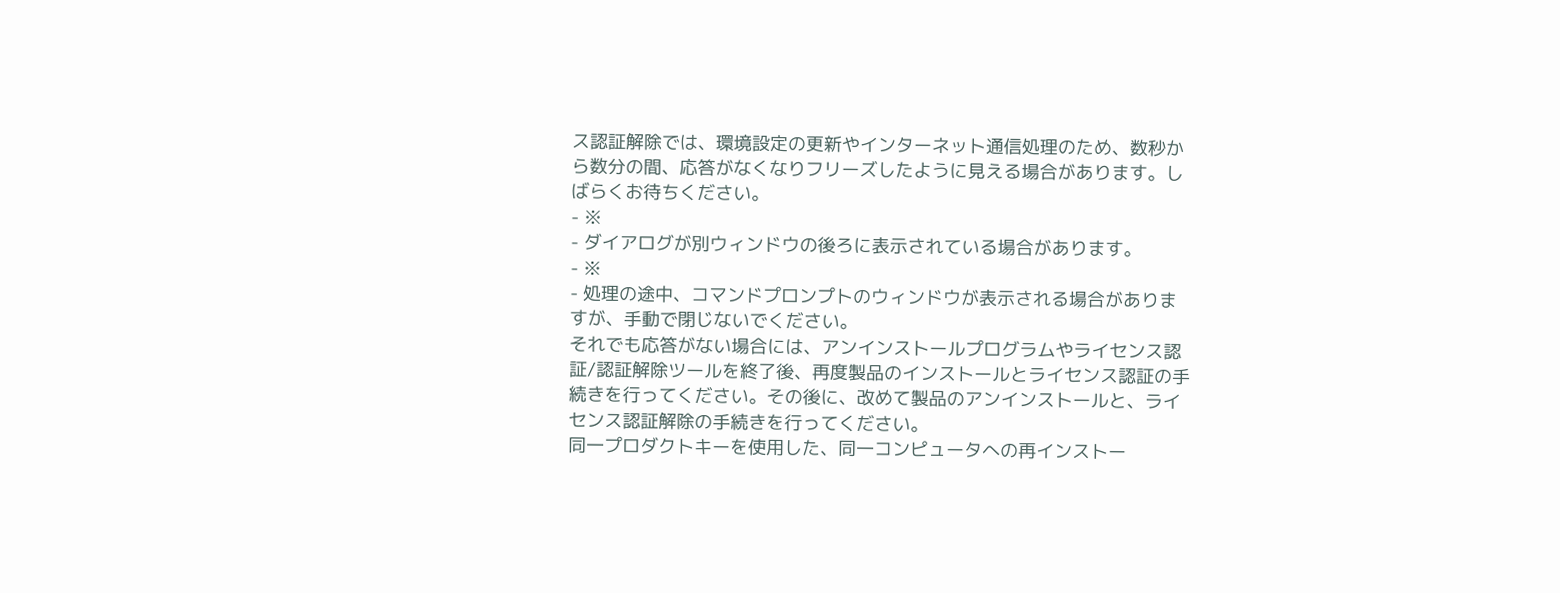ス認証解除では、環境設定の更新やインターネット通信処理のため、数秒から数分の間、応答がなくなりフリーズしたように見える場合があります。しばらくお待ちください。
- ※
- ダイアログが別ウィンドウの後ろに表示されている場合があります。
- ※
- 処理の途中、コマンドプロンプトのウィンドウが表示される場合がありますが、手動で閉じないでください。
それでも応答がない場合には、アンインストールプログラムやライセンス認証/認証解除ツールを終了後、再度製品のインストールとライセンス認証の手続きを行ってください。その後に、改めて製品のアンインストールと、ライセンス認証解除の手続きを行ってください。
同一プロダクトキーを使用した、同一コンピュータへの再インストー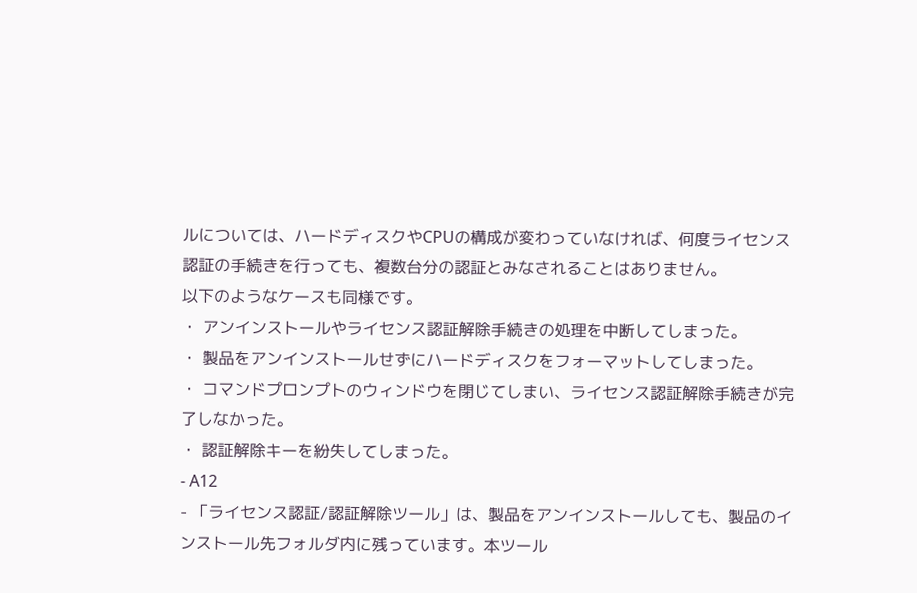ルについては、ハードディスクやCPUの構成が変わっていなければ、何度ライセンス認証の手続きを行っても、複数台分の認証とみなされることはありません。
以下のようなケースも同様です。
・ アンインストールやライセンス認証解除手続きの処理を中断してしまった。
・ 製品をアンインストールせずにハードディスクをフォーマットしてしまった。
・ コマンドプロンプトのウィンドウを閉じてしまい、ライセンス認証解除手続きが完了しなかった。
・ 認証解除キーを紛失してしまった。
- A12
- 「ライセンス認証/認証解除ツール」は、製品をアンインストールしても、製品のインストール先フォルダ内に残っています。本ツール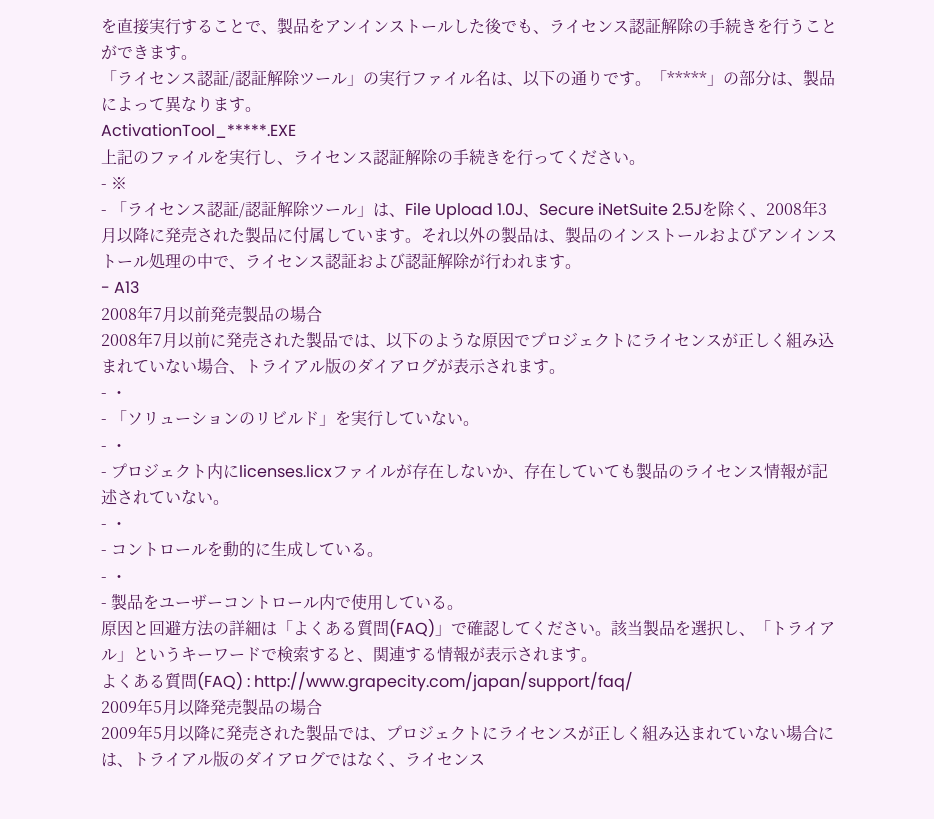を直接実行することで、製品をアンインストールした後でも、ライセンス認証解除の手続きを行うことができます。
「ライセンス認証/認証解除ツール」の実行ファイル名は、以下の通りです。「*****」の部分は、製品によって異なります。
ActivationTool_*****.EXE
上記のファイルを実行し、ライセンス認証解除の手続きを行ってください。
- ※
- 「ライセンス認証/認証解除ツール」は、File Upload 1.0J、Secure iNetSuite 2.5Jを除く、2008年3月以降に発売された製品に付属しています。それ以外の製品は、製品のインストールおよびアンインストール処理の中で、ライセンス認証および認証解除が行われます。
- A13
2008年7月以前発売製品の場合
2008年7月以前に発売された製品では、以下のような原因でプロジェクトにライセンスが正しく組み込まれていない場合、トライアル版のダイアログが表示されます。
- ・
- 「ソリューションのリビルド」を実行していない。
- ・
- プロジェクト内にlicenses.licxファイルが存在しないか、存在していても製品のライセンス情報が記述されていない。
- ・
- コントロールを動的に生成している。
- ・
- 製品をユーザーコントロール内で使用している。
原因と回避方法の詳細は「よくある質問(FAQ)」で確認してください。該当製品を選択し、「トライアル」というキーワードで検索すると、関連する情報が表示されます。
よくある質問(FAQ) : http://www.grapecity.com/japan/support/faq/
2009年5月以降発売製品の場合
2009年5月以降に発売された製品では、プロジェクトにライセンスが正しく組み込まれていない場合には、トライアル版のダイアログではなく、ライセンス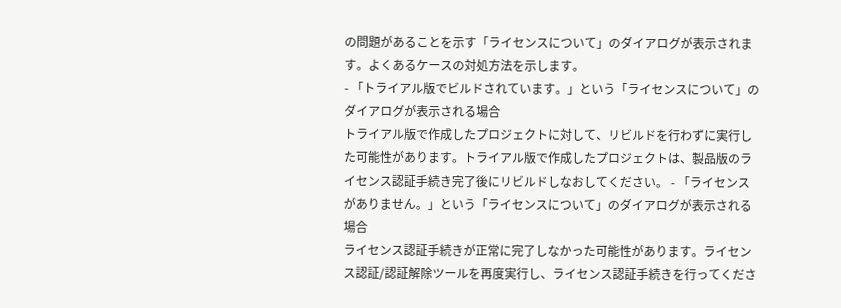の問題があることを示す「ライセンスについて」のダイアログが表示されます。よくあるケースの対処方法を示します。
- 「トライアル版でビルドされています。」という「ライセンスについて」のダイアログが表示される場合
トライアル版で作成したプロジェクトに対して、リビルドを行わずに実行した可能性があります。トライアル版で作成したプロジェクトは、製品版のライセンス認証手続き完了後にリビルドしなおしてください。 - 「ライセンスがありません。」という「ライセンスについて」のダイアログが表示される場合
ライセンス認証手続きが正常に完了しなかった可能性があります。ライセンス認証/認証解除ツールを再度実行し、ライセンス認証手続きを行ってくださ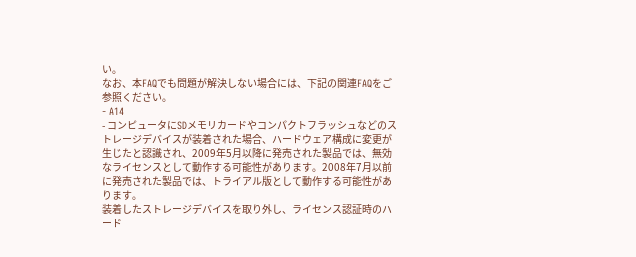い。
なお、本FAQでも問題が解決しない場合には、下記の関連FAQをご参照ください。
- A14
- コンピュータにSDメモリカードやコンパクトフラッシュなどのストレージデバイスが装着された場合、ハードウェア構成に変更が生じたと認識され、2009年5月以降に発売された製品では、無効なライセンスとして動作する可能性があります。2008年7月以前に発売された製品では、トライアル版として動作する可能性があります。
装着したストレージデバイスを取り外し、ライセンス認証時のハード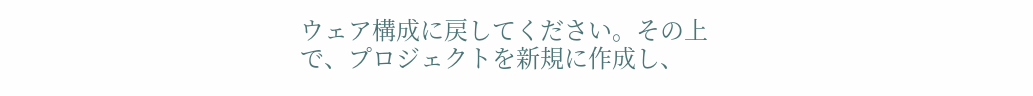ウェア構成に戻してください。その上で、プロジェクトを新規に作成し、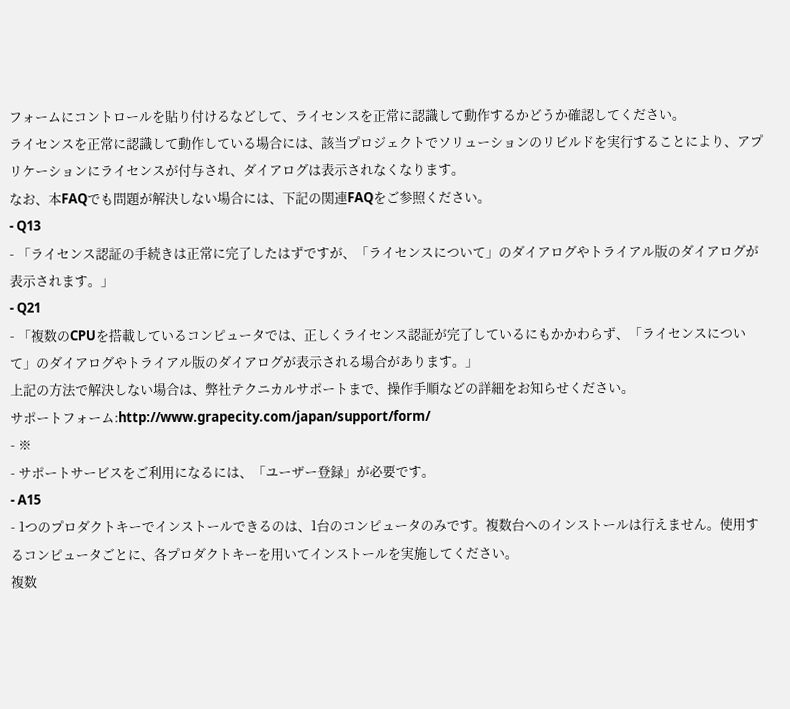フォームにコントロールを貼り付けるなどして、ライセンスを正常に認識して動作するかどうか確認してください。
ライセンスを正常に認識して動作している場合には、該当プロジェクトでソリューションのリビルドを実行することにより、アプリケーションにライセンスが付与され、ダイアログは表示されなくなります。
なお、本FAQでも問題が解決しない場合には、下記の関連FAQをご参照ください。
- Q13
- 「ライセンス認証の手続きは正常に完了したはずですが、「ライセンスについて」のダイアログやトライアル版のダイアログが表示されます。」
- Q21
- 「複数のCPUを搭載しているコンピュータでは、正しくライセンス認証が完了しているにもかかわらず、「ライセンスについて」のダイアログやトライアル版のダイアログが表示される場合があります。」
上記の方法で解決しない場合は、弊社テクニカルサポートまで、操作手順などの詳細をお知らせください。
サポートフォーム:http://www.grapecity.com/japan/support/form/
- ※
- サポートサービスをご利用になるには、「ユーザー登録」が必要です。
- A15
- 1つのプロダクトキーでインストールできるのは、1台のコンピュータのみです。複数台へのインストールは行えません。使用するコンピュータごとに、各プロダクトキーを用いてインストールを実施してください。
複数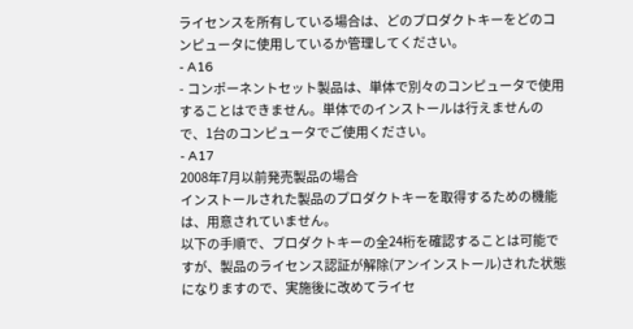ライセンスを所有している場合は、どのプロダクトキーをどのコンピュータに使用しているか管理してください。
- A16
- コンポーネントセット製品は、単体で別々のコンピュータで使用することはできません。単体でのインストールは行えませんので、1台のコンピュータでご使用ください。
- A17
2008年7月以前発売製品の場合
インストールされた製品のプロダクトキーを取得するための機能は、用意されていません。
以下の手順で、プロダクトキーの全24桁を確認することは可能ですが、製品のライセンス認証が解除(アンインストール)された状態になりますので、実施後に改めてライセ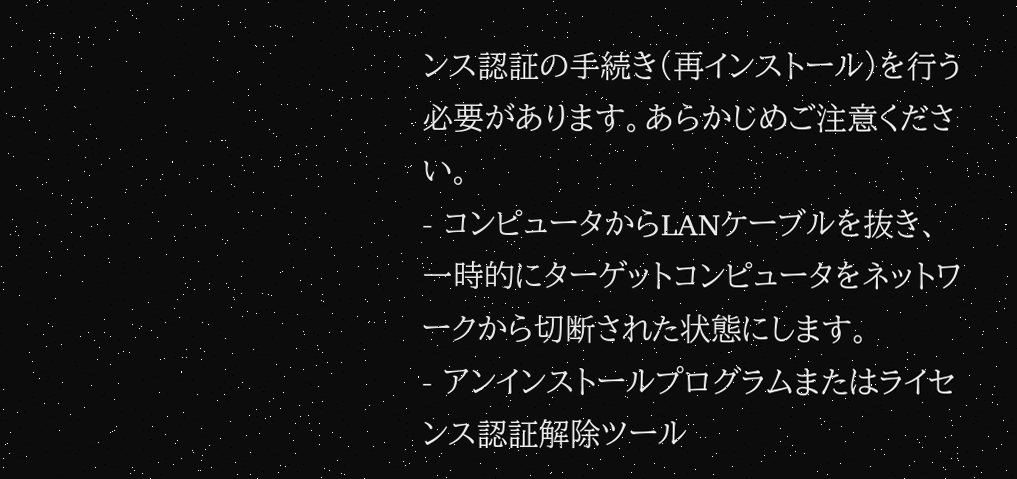ンス認証の手続き(再インストール)を行う必要があります。あらかじめご注意ください。
- コンピュータからLANケーブルを抜き、一時的にターゲットコンピュータをネットワークから切断された状態にします。
- アンインストールプログラムまたはライセンス認証解除ツール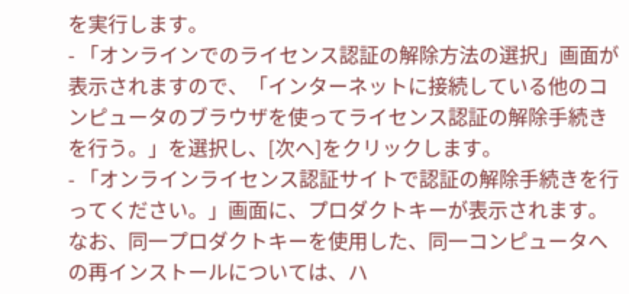を実行します。
- 「オンラインでのライセンス認証の解除方法の選択」画面が表示されますので、「インターネットに接続している他のコンピュータのブラウザを使ってライセンス認証の解除手続きを行う。」を選択し、[次へ]をクリックします。
- 「オンラインライセンス認証サイトで認証の解除手続きを行ってください。」画面に、プロダクトキーが表示されます。
なお、同一プロダクトキーを使用した、同一コンピュータへの再インストールについては、ハ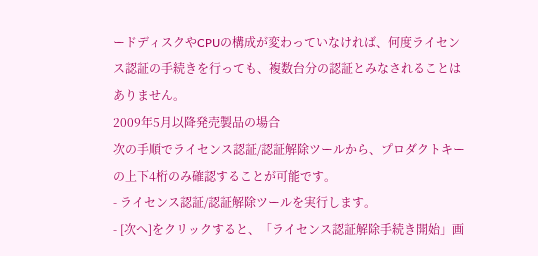ードディスクやCPUの構成が変わっていなければ、何度ライセンス認証の手続きを行っても、複数台分の認証とみなされることはありません。
2009年5月以降発売製品の場合
次の手順でライセンス認証/認証解除ツールから、プロダクトキーの上下4桁のみ確認することが可能です。
- ライセンス認証/認証解除ツールを実行します。
- [次へ]をクリックすると、「ライセンス認証解除手続き開始」画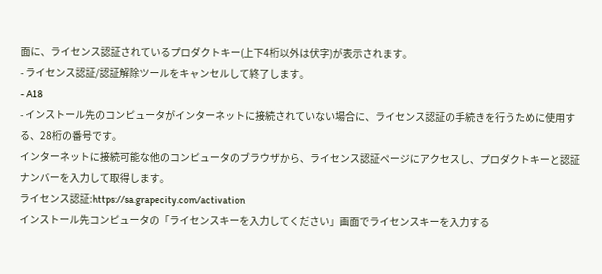面に、ライセンス認証されているプロダクトキー(上下4桁以外は伏字)が表示されます。
- ライセンス認証/認証解除ツールをキャンセルして終了します。
- A18
- インストール先のコンピュータがインターネットに接続されていない場合に、ライセンス認証の手続きを行うために使用する、28桁の番号です。
インターネットに接続可能な他のコンピュータのブラウザから、ライセンス認証ページにアクセスし、プロダクトキーと認証ナンバーを入力して取得します。
ライセンス認証:https://sa.grapecity.com/activation
インストール先コンピュータの「ライセンスキーを入力してください」画面でライセンスキーを入力する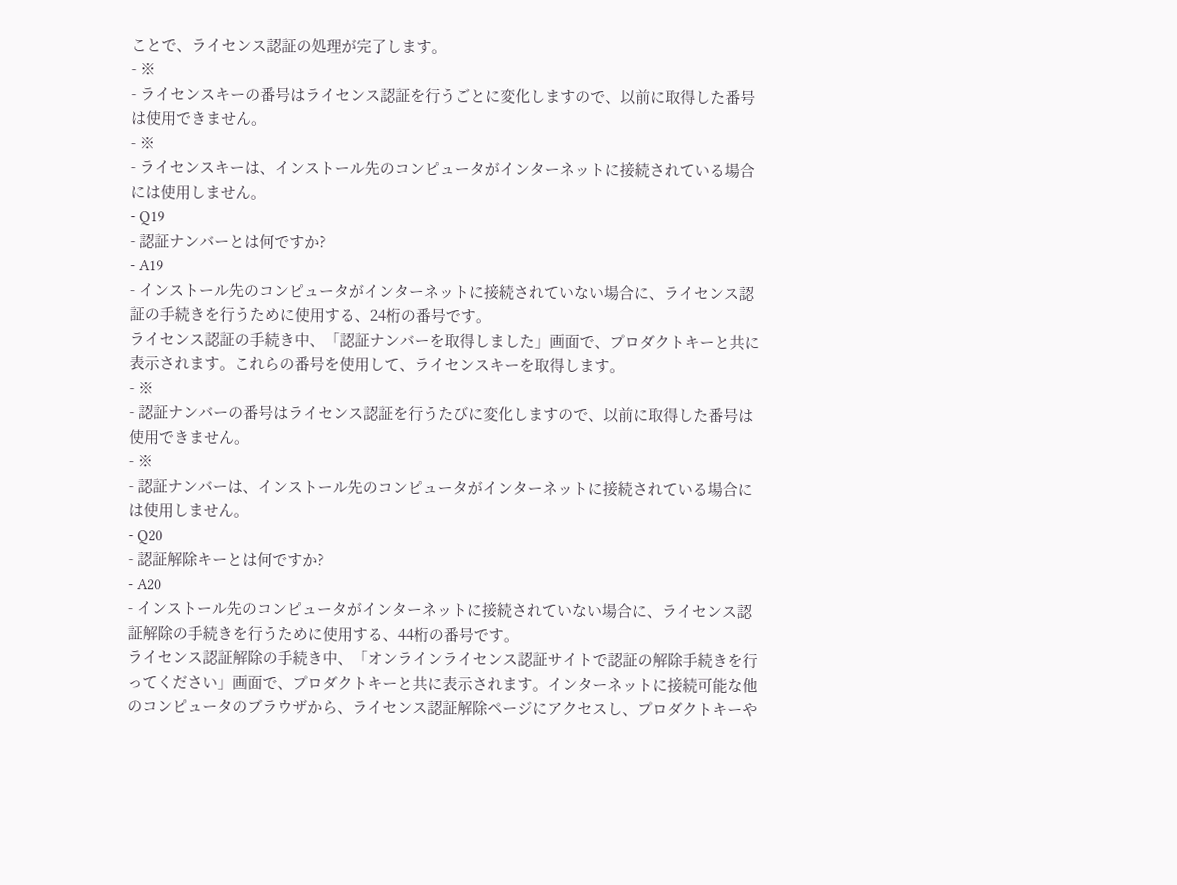ことで、ライセンス認証の処理が完了します。
- ※
- ライセンスキーの番号はライセンス認証を行うごとに変化しますので、以前に取得した番号は使用できません。
- ※
- ライセンスキーは、インストール先のコンピュータがインターネットに接続されている場合には使用しません。
- Q19
- 認証ナンバーとは何ですか?
- A19
- インストール先のコンピュータがインターネットに接続されていない場合に、ライセンス認証の手続きを行うために使用する、24桁の番号です。
ライセンス認証の手続き中、「認証ナンバーを取得しました」画面で、プロダクトキーと共に表示されます。これらの番号を使用して、ライセンスキーを取得します。
- ※
- 認証ナンバーの番号はライセンス認証を行うたびに変化しますので、以前に取得した番号は使用できません。
- ※
- 認証ナンバーは、インストール先のコンピュータがインターネットに接続されている場合には使用しません。
- Q20
- 認証解除キーとは何ですか?
- A20
- インストール先のコンピュータがインターネットに接続されていない場合に、ライセンス認証解除の手続きを行うために使用する、44桁の番号です。
ライセンス認証解除の手続き中、「オンラインライセンス認証サイトで認証の解除手続きを行ってください」画面で、プロダクトキーと共に表示されます。インターネットに接続可能な他のコンピュータのブラウザから、ライセンス認証解除ページにアクセスし、プロダクトキーや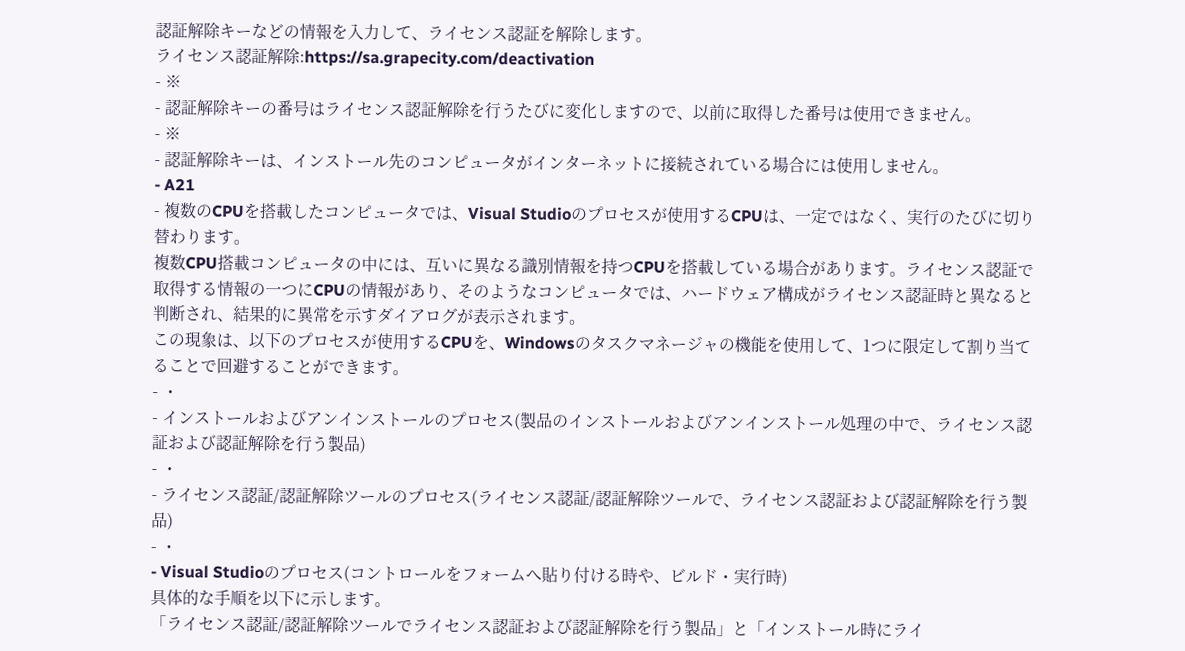認証解除キーなどの情報を入力して、ライセンス認証を解除します。
ライセンス認証解除:https://sa.grapecity.com/deactivation
- ※
- 認証解除キーの番号はライセンス認証解除を行うたびに変化しますので、以前に取得した番号は使用できません。
- ※
- 認証解除キーは、インストール先のコンピュータがインターネットに接続されている場合には使用しません。
- A21
- 複数のCPUを搭載したコンピュータでは、Visual Studioのプロセスが使用するCPUは、一定ではなく、実行のたびに切り替わります。
複数CPU搭載コンピュータの中には、互いに異なる識別情報を持つCPUを搭載している場合があります。ライセンス認証で取得する情報の一つにCPUの情報があり、そのようなコンピュータでは、ハードウェア構成がライセンス認証時と異なると判断され、結果的に異常を示すダイアログが表示されます。
この現象は、以下のプロセスが使用するCPUを、Windowsのタスクマネージャの機能を使用して、1つに限定して割り当てることで回避することができます。
- ・
- インストールおよびアンインストールのプロセス(製品のインストールおよびアンインストール処理の中で、ライセンス認証および認証解除を行う製品)
- ・
- ライセンス認証/認証解除ツールのプロセス(ライセンス認証/認証解除ツールで、ライセンス認証および認証解除を行う製品)
- ・
- Visual Studioのプロセス(コントロールをフォームへ貼り付ける時や、ビルド・実行時)
具体的な手順を以下に示します。
「ライセンス認証/認証解除ツールでライセンス認証および認証解除を行う製品」と「インストール時にライ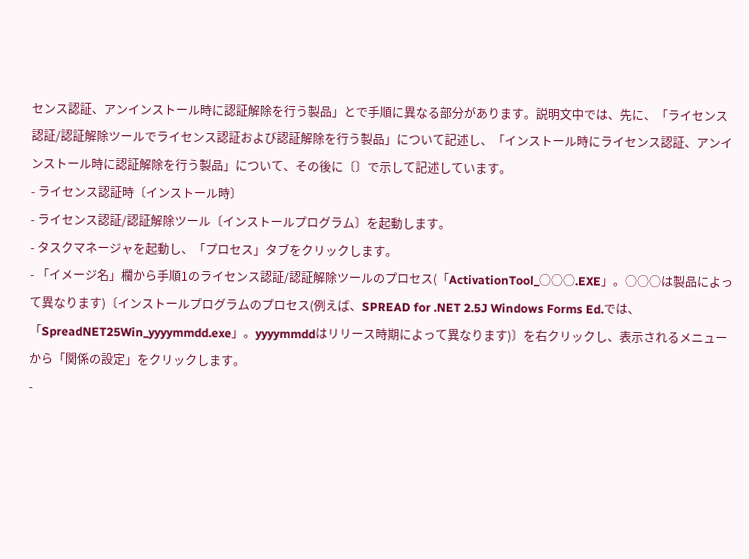センス認証、アンインストール時に認証解除を行う製品」とで手順に異なる部分があります。説明文中では、先に、「ライセンス認証/認証解除ツールでライセンス認証および認証解除を行う製品」について記述し、「インストール時にライセンス認証、アンインストール時に認証解除を行う製品」について、その後に〔〕で示して記述しています。
- ライセンス認証時〔インストール時〕
- ライセンス認証/認証解除ツール〔インストールプログラム〕を起動します。
- タスクマネージャを起動し、「プロセス」タブをクリックします。
- 「イメージ名」欄から手順1のライセンス認証/認証解除ツールのプロセス(「ActivationTool_○○○.EXE」。○○○は製品によって異なります)〔インストールプログラムのプロセス(例えば、SPREAD for .NET 2.5J Windows Forms Ed.では、「SpreadNET25Win_yyyymmdd.exe」。yyyymmddはリリース時期によって異なります)〕を右クリックし、表示されるメニューから「関係の設定」をクリックします。
-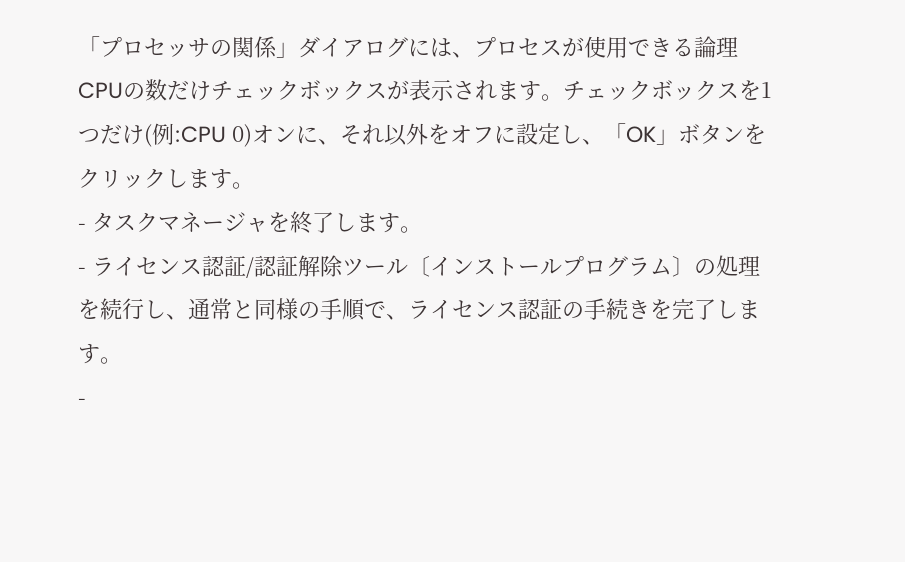「プロセッサの関係」ダイアログには、プロセスが使用できる論理CPUの数だけチェックボックスが表示されます。チェックボックスを1つだけ(例:CPU 0)オンに、それ以外をオフに設定し、「OK」ボタンをクリックします。
- タスクマネージャを終了します。
- ライセンス認証/認証解除ツール〔インストールプログラム〕の処理を続行し、通常と同様の手順で、ライセンス認証の手続きを完了します。
-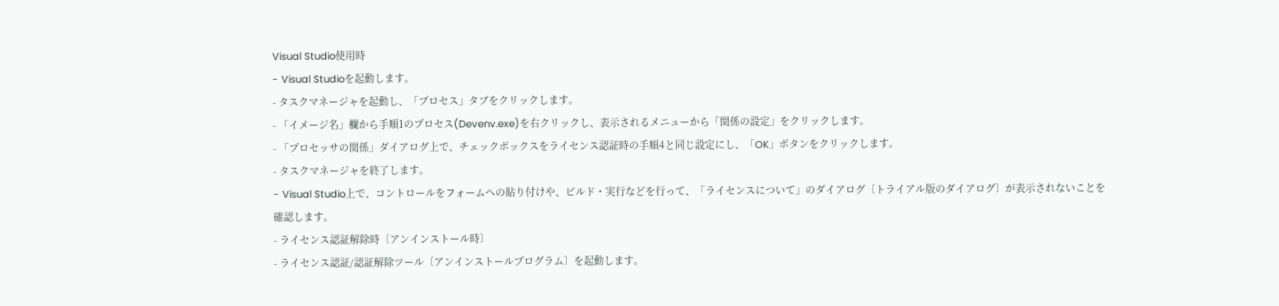Visual Studio使用時
- Visual Studioを起動します。
- タスクマネージャを起動し、「プロセス」タブをクリックします。
- 「イメージ名」欄から手順1のプロセス(Devenv.exe)を右クリックし、表示されるメニューから「関係の設定」をクリックします。
- 「プロセッサの関係」ダイアログ上で、チェックボックスをライセンス認証時の手順4と同じ設定にし、「OK」ボタンをクリックします。
- タスクマネージャを終了します。
- Visual Studio上で、コントロールをフォームへの貼り付けや、ビルド・実行などを行って、「ライセンスについて」のダイアログ〔トライアル版のダイアログ〕が表示されないことを確認します。
- ライセンス認証解除時〔アンインストール時〕
- ライセンス認証/認証解除ツール〔アンインストールプログラム〕を起動します。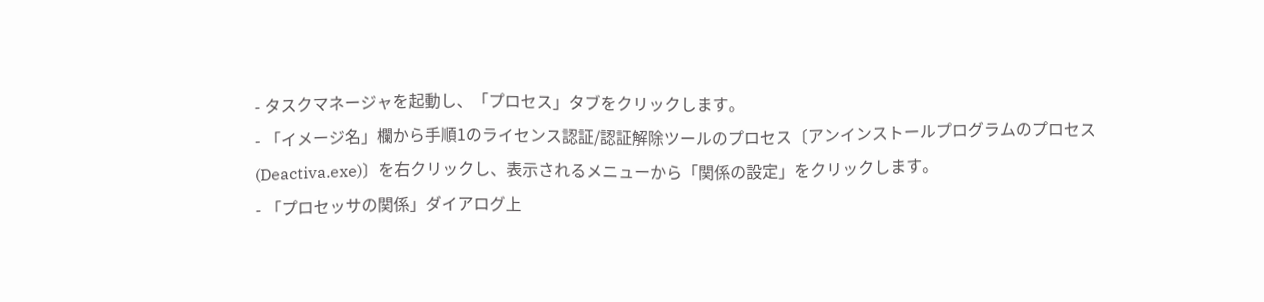- タスクマネージャを起動し、「プロセス」タブをクリックします。
- 「イメージ名」欄から手順1のライセンス認証/認証解除ツールのプロセス〔アンインストールプログラムのプロセス(Deactiva.exe)〕を右クリックし、表示されるメニューから「関係の設定」をクリックします。
- 「プロセッサの関係」ダイアログ上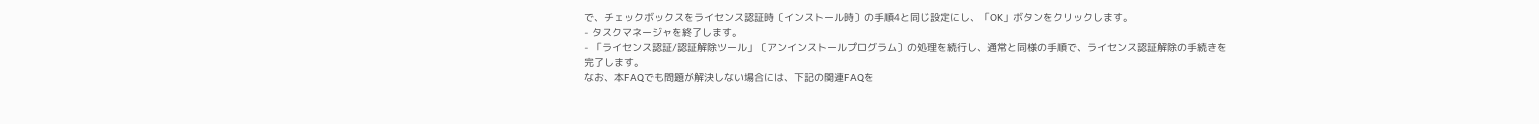で、チェックボックスをライセンス認証時〔インストール時〕の手順4と同じ設定にし、「OK」ボタンをクリックします。
- タスクマネージャを終了します。
- 「ライセンス認証/認証解除ツール」〔アンインストールプログラム〕の処理を続行し、通常と同様の手順で、ライセンス認証解除の手続きを完了します。
なお、本FAQでも問題が解決しない場合には、下記の関連FAQを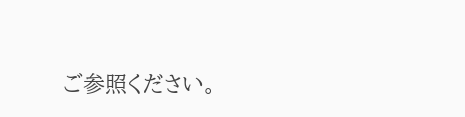ご参照ください。